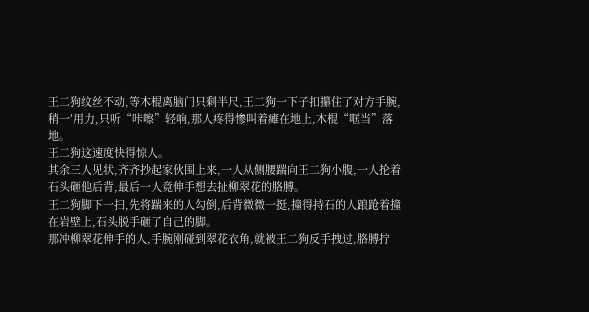王二狗纹丝不动,等木棍离脑门只剩半尺,王二狗一下子扣攥住了对方手腕,稍一′用力,只听“咔嚓”轻响,那人疼得惨叫着瘫在地上,木棍“哐当”落地。
王二狗这速度快得惊人。
其余三人见状,齐齐抄起家伙围上来,一人从侧腰踹向王二狗小腹,一人抡着石头砸他后背,最后一人竟伸手想去扯柳翠花的胳膊。
王二狗脚下一扫,先将踹来的人勾倒,后背微微一挺,撞得持石的人踉跄着撞在岩壁上,石头脱手砸了自己的脚。
那冲柳翠花伸手的人,手腕刚碰到翠花衣角,就被王二狗反手拽过,胳膊拧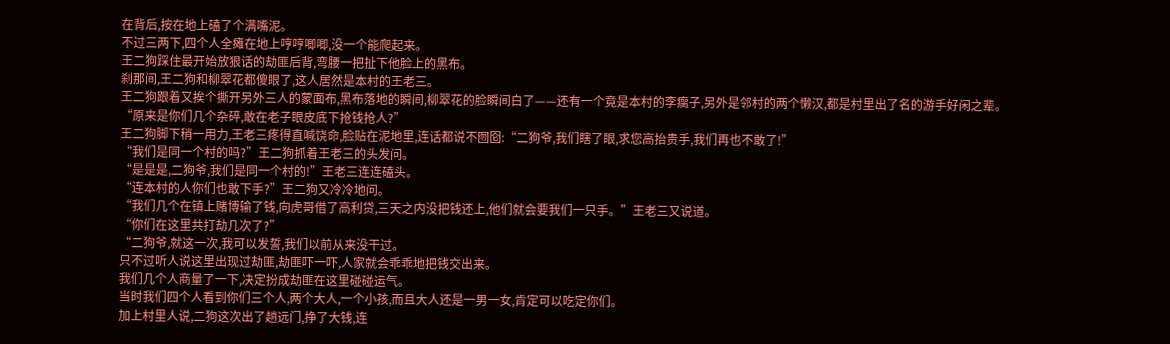在背后,按在地上磕了个满嘴泥。
不过三两下,四个人全瘫在地上哼哼唧唧,没一个能爬起来。
王二狗踩住最开始放狠话的劫匪后背,弯腰一把扯下他脸上的黑布。
刹那间,王二狗和柳翠花都傻眼了,这人居然是本村的王老三。
王二狗跟着又挨个撕开另外三人的蒙面布,黑布落地的瞬间,柳翠花的脸瞬间白了——还有一个竟是本村的李瘸子,另外是邻村的两个懒汉,都是村里出了名的游手好闲之辈。
“原来是你们几个杂碎,敢在老子眼皮底下抢钱抢人?”
王二狗脚下稍一用力,王老三疼得直喊饶命,脸贴在泥地里,连话都说不囫囵:“二狗爷,我们瞎了眼,求您高抬贵手,我们再也不敢了!”
“我们是同一个村的吗?”王二狗抓着王老三的头发问。
“是是是,二狗爷,我们是同一个村的!”王老三连连磕头。
“连本村的人你们也敢下手?”王二狗又冷冷地问。
“我们几个在镇上赌博输了钱,向虎哥借了高利贷,三天之内没把钱还上,他们就会要我们一只手。”王老三又说道。
“你们在这里共打劫几次了?”
“二狗爷,就这一次,我可以发誓,我们以前从来没干过。
只不过听人说这里出现过劫匪,劫匪吓一吓,人家就会乖乖地把钱交出来。
我们几个人商量了一下,决定扮成劫匪在这里碰碰运气。
当时我们四个人看到你们三个人,两个大人,一个小孩,而且大人还是一男一女,肯定可以吃定你们。
加上村里人说,二狗这次出了趟远门,挣了大钱,连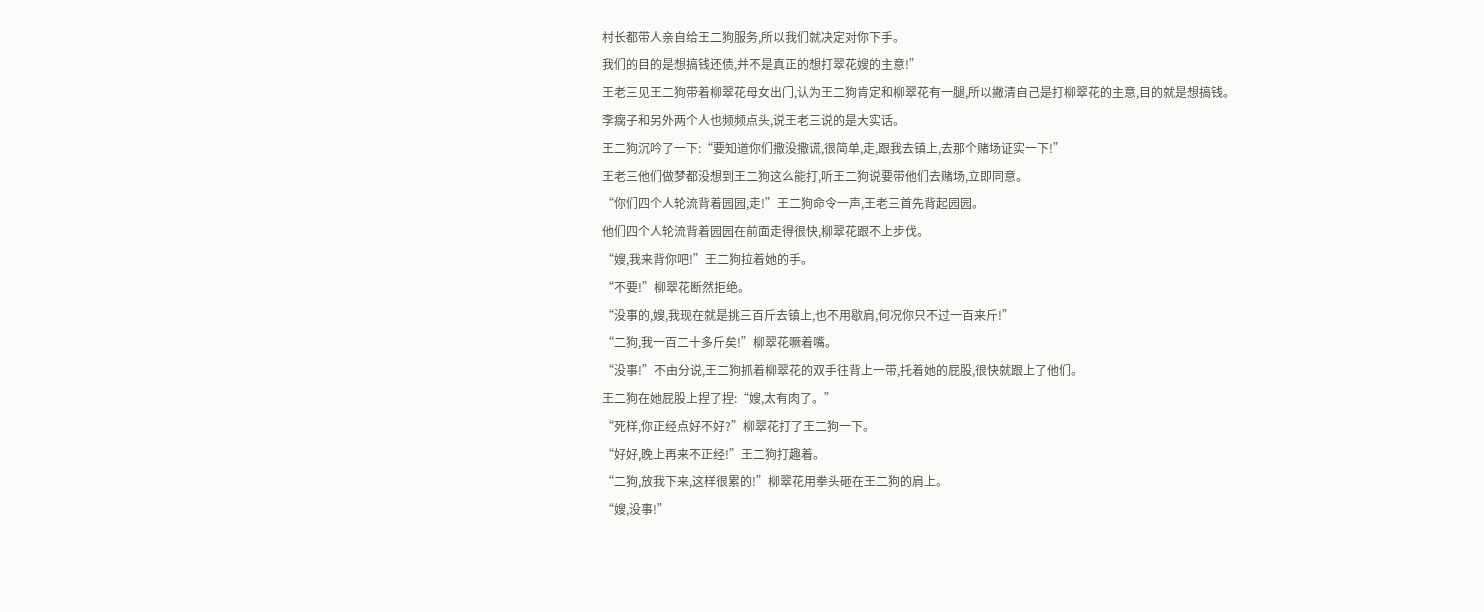村长都带人亲自给王二狗服务,所以我们就决定对你下手。
我们的目的是想搞钱还债,并不是真正的想打翠花嫂的主意!”
王老三见王二狗带着柳翠花母女出门,认为王二狗肯定和柳翠花有一腿,所以撇清自己是打柳翠花的主意,目的就是想搞钱。
李瘸子和另外两个人也频频点头,说王老三说的是大实话。
王二狗沉吟了一下:“要知道你们撒没撒谎,很简单,走,跟我去镇上,去那个赌场证实一下!”
王老三他们做梦都没想到王二狗这么能打,听王二狗说要带他们去赌场,立即同意。
“你们四个人轮流背着园园,走!”王二狗命令一声,王老三首先背起园园。
他们四个人轮流背着园园在前面走得很快,柳翠花跟不上步伐。
“嫂,我来背你吧!”王二狗拉着她的手。
“不要!”柳翠花断然拒绝。
“没事的,嫂,我现在就是挑三百斤去镇上,也不用歇肩,何况你只不过一百来斤!”
“二狗,我一百二十多斤矣!”柳翠花噘着嘴。
“没事!”不由分说,王二狗抓着柳翠花的双手往背上一带,托着她的屁股,很快就跟上了他们。
王二狗在她屁股上捏了捏:“嫂,太有肉了。”
“死样,你正经点好不好?”柳翠花打了王二狗一下。
“好好,晚上再来不正经!”王二狗打趣着。
“二狗,放我下来,这样很累的!”柳翠花用拳头砸在王二狗的肩上。
“嫂,没事!”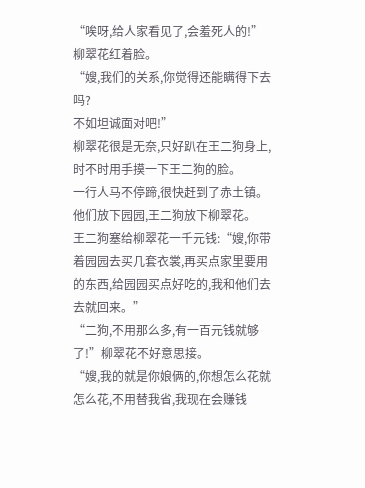“唉呀,给人家看见了,会羞死人的!”柳翠花红着脸。
“嫂,我们的关系,你觉得还能瞒得下去吗?
不如坦诚面对吧!”
柳翠花很是无奈,只好趴在王二狗身上,时不时用手摸一下王二狗的脸。
一行人马不停蹄,很快赶到了赤土镇。
他们放下园园,王二狗放下柳翠花。
王二狗塞给柳翠花一千元钱:“嫂,你带着园园去买几套衣裳,再买点家里要用的东西,给园园买点好吃的,我和他们去去就回来。”
“二狗,不用那么多,有一百元钱就够了!”柳翠花不好意思接。
“嫂,我的就是你娘俩的,你想怎么花就怎么花,不用替我省,我现在会赚钱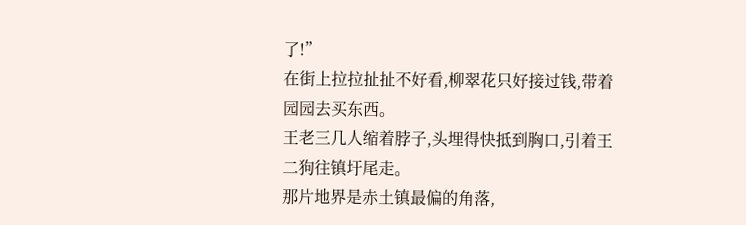了!”
在街上拉拉扯扯不好看,柳翠花只好接过钱,带着园园去买东西。
王老三几人缩着脖子,头埋得快抵到胸口,引着王二狗往镇圩尾走。
那片地界是赤土镇最偏的角落,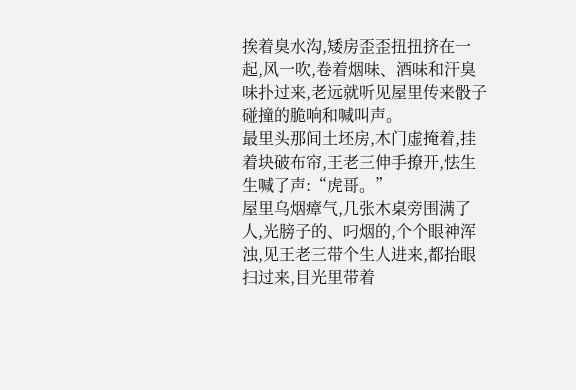挨着臭水沟,矮房歪歪扭扭挤在一起,风一吹,卷着烟味、酒味和汗臭味扑过来,老远就听见屋里传来骰子碰撞的脆响和喊叫声。
最里头那间土坯房,木门虚掩着,挂着块破布帘,王老三伸手撩开,怯生生喊了声:“虎哥。”
屋里乌烟瘴气,几张木桌旁围满了人,光膀子的、叼烟的,个个眼神浑浊,见王老三带个生人进来,都抬眼扫过来,目光里带着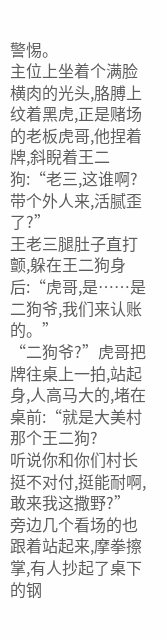警惕。
主位上坐着个满脸横肉的光头,胳膊上纹着黑虎,正是赌场的老板虎哥,他捏着牌,斜睨着王二狗:“老三,这谁啊?
带个外人来,活腻歪了?”
王老三腿肚子直打颤,躲在王二狗身后:“虎哥,是……是二狗爷,我们来认账的。”
“二狗爷?”虎哥把牌往桌上一拍,站起身,人高马大的,堵在桌前:“就是大美村那个王二狗?
听说你和你们村长挺不对付,挺能耐啊,敢来我这撒野?”
旁边几个看场的也跟着站起来,摩拳擦掌,有人抄起了桌下的钢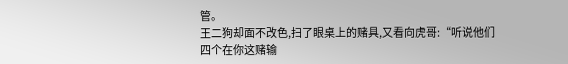管。
王二狗却面不改色,扫了眼桌上的赌具,又看向虎哥:“听说他们四个在你这赌输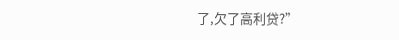了,欠了高利贷?”